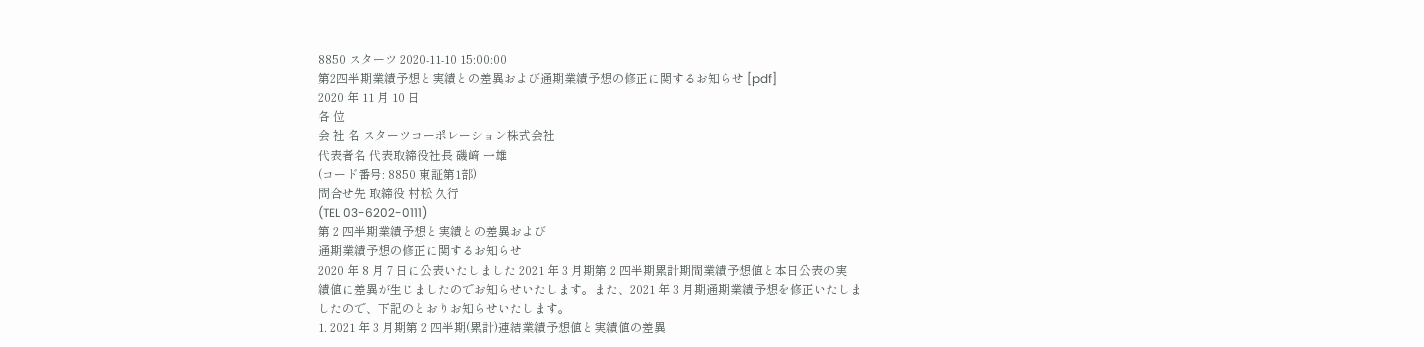8850 スターツ 2020-11-10 15:00:00
第2四半期業績予想と実績との差異および通期業績予想の修正に関するお知らせ [pdf]
2020 年 11 月 10 日
各 位
会 社 名 スターツコーポレーション株式会社
代表者名 代表取締役社長 磯﨑 一雄
(コード番号: 8850 東証第1部)
問合せ先 取締役 村松 久行
(TEL 03-6202-0111)
第 2 四半期業績予想と実績との差異および
通期業績予想の修正に関するお知らせ
2020 年 8 月 7 日に公表いたしました 2021 年 3 月期第 2 四半期累計期間業績予想値と本日公表の実
績値に差異が生じましたのでお知らせいたします。また、2021 年 3 月期通期業績予想を修正いたしま
したので、下記のとおりお知らせいたします。
1. 2021 年 3 月期第 2 四半期(累計)連結業績予想値と実績値の差異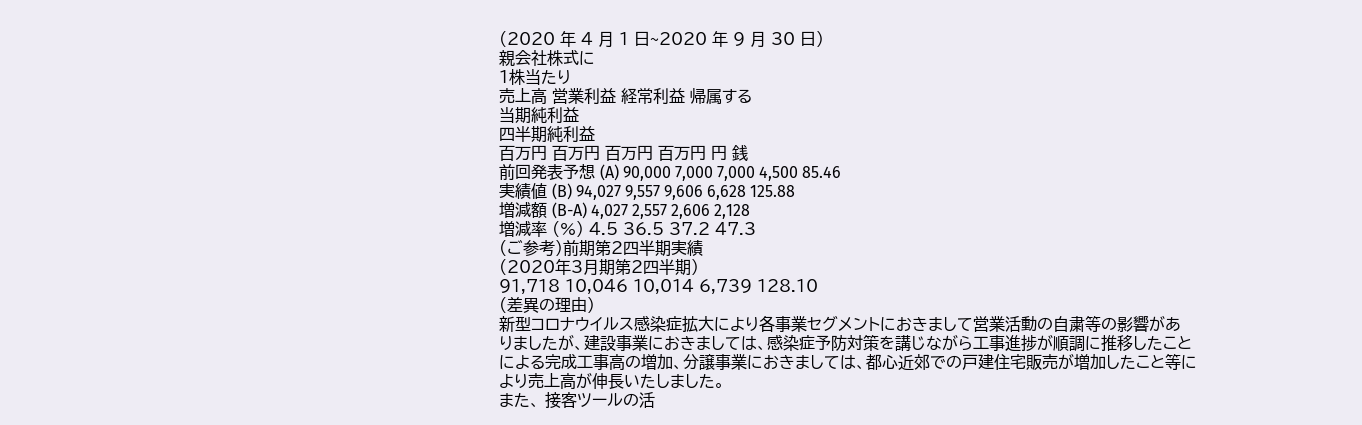(2020 年 4 月 1 日~2020 年 9 月 30 日)
親会社株式に
1株当たり
売上高 営業利益 経常利益 帰属する
当期純利益
四半期純利益
百万円 百万円 百万円 百万円 円 銭
前回発表予想 (A) 90,000 7,000 7,000 4,500 85.46
実績値 (B) 94,027 9,557 9,606 6,628 125.88
増減額 (B-A) 4,027 2,557 2,606 2,128
増減率 (%) 4.5 36.5 37.2 47.3
(ご参考)前期第2四半期実績
(2020年3月期第2四半期)
91,718 10,046 10,014 6,739 128.10
(差異の理由)
新型コロナウイルス感染症拡大により各事業セグメントにおきまして営業活動の自粛等の影響があ
りましたが、建設事業におきましては、感染症予防対策を講じながら工事進捗が順調に推移したこと
による完成工事高の増加、分譲事業におきましては、都心近郊での戸建住宅販売が増加したこと等に
より売上高が伸長いたしました。
また、 接客ツールの活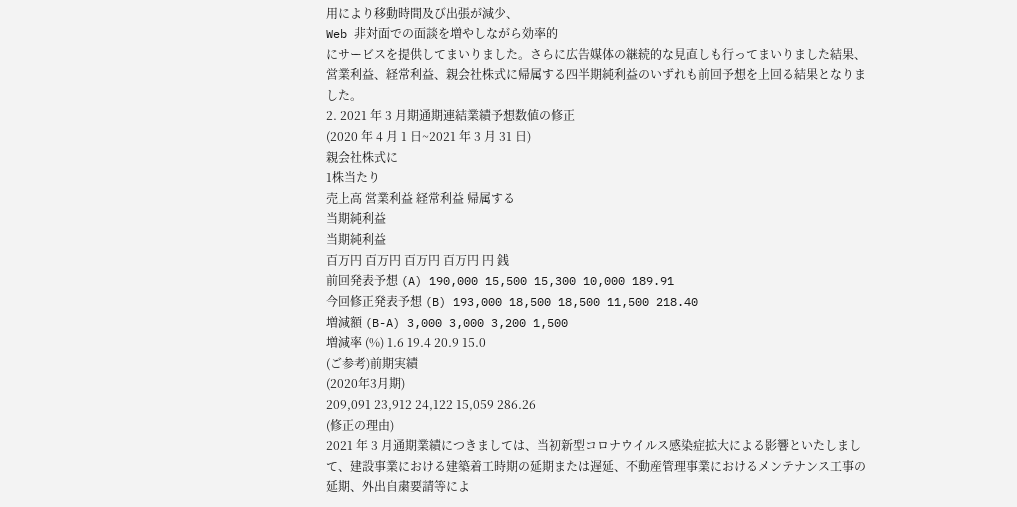用により移動時間及び出張が減少、
Web 非対面での面談を増やしながら効率的
にサービスを提供してまいりました。さらに広告媒体の継続的な見直しも行ってまいりました結果、
営業利益、経常利益、親会社株式に帰属する四半期純利益のいずれも前回予想を上回る結果となりま
した。
2. 2021 年 3 月期通期連結業績予想数値の修正
(2020 年 4 月 1 日~2021 年 3 月 31 日)
親会社株式に
1株当たり
売上高 営業利益 経常利益 帰属する
当期純利益
当期純利益
百万円 百万円 百万円 百万円 円 銭
前回発表予想 (A) 190,000 15,500 15,300 10,000 189.91
今回修正発表予想 (B) 193,000 18,500 18,500 11,500 218.40
増減額 (B-A) 3,000 3,000 3,200 1,500
増減率 (%) 1.6 19.4 20.9 15.0
(ご参考)前期実績
(2020年3月期)
209,091 23,912 24,122 15,059 286.26
(修正の理由)
2021 年 3 月通期業績につきましては、当初新型コロナウイルス感染症拡大による影響といたしまし
て、建設事業における建築着工時期の延期または遅延、不動産管理事業におけるメンテナンス工事の
延期、外出自粛要請等によ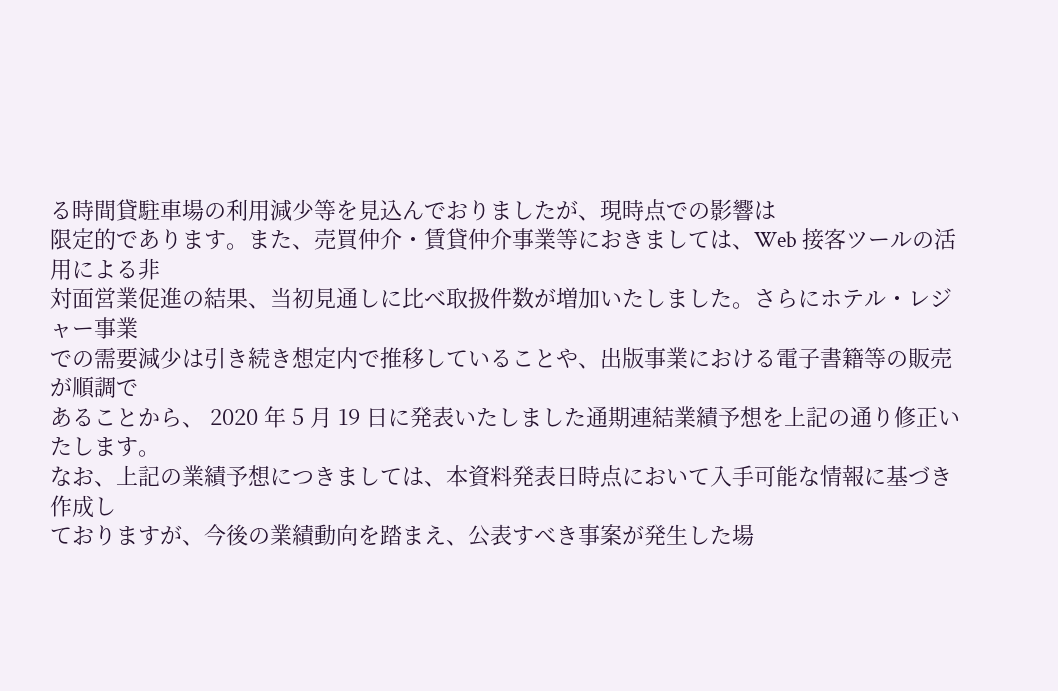る時間貸駐車場の利用減少等を見込んでおりましたが、現時点での影響は
限定的であります。また、売買仲介・賃貸仲介事業等におきましては、Web 接客ツールの活用による非
対面営業促進の結果、当初見通しに比べ取扱件数が増加いたしました。さらにホテル・レジャー事業
での需要減少は引き続き想定内で推移していることや、出版事業における電子書籍等の販売が順調で
あることから、 2020 年 5 月 19 日に発表いたしました通期連結業績予想を上記の通り修正いたします。
なお、上記の業績予想につきましては、本資料発表日時点において入手可能な情報に基づき作成し
ておりますが、今後の業績動向を踏まえ、公表すべき事案が発生した場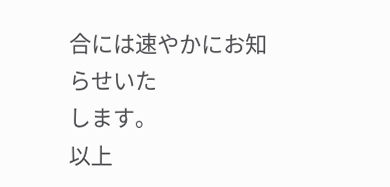合には速やかにお知らせいた
します。
以上